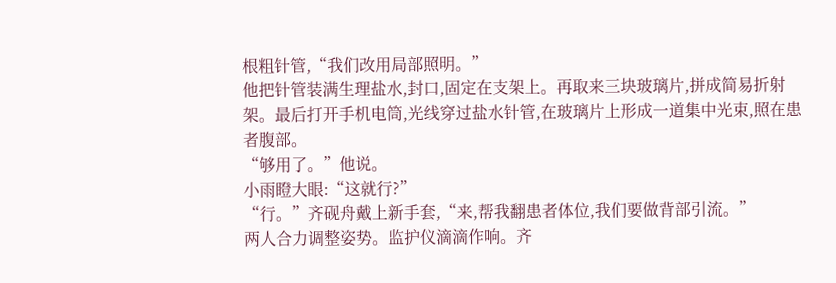根粗针管,“我们改用局部照明。”
他把针管装满生理盐水,封口,固定在支架上。再取来三块玻璃片,拼成简易折射架。最后打开手机电筒,光线穿过盐水针管,在玻璃片上形成一道集中光束,照在患者腹部。
“够用了。”他说。
小雨瞪大眼:“这就行?”
“行。”齐砚舟戴上新手套,“来,帮我翻患者体位,我们要做背部引流。”
两人合力调整姿势。监护仪滴滴作响。齐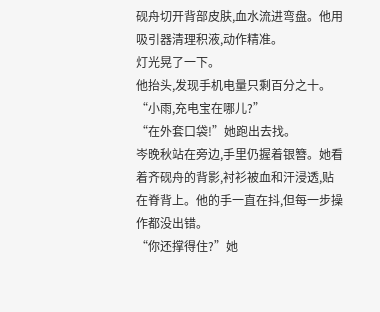砚舟切开背部皮肤,血水流进弯盘。他用吸引器清理积液,动作精准。
灯光晃了一下。
他抬头,发现手机电量只剩百分之十。
“小雨,充电宝在哪儿?”
“在外套口袋!”她跑出去找。
岑晚秋站在旁边,手里仍握着银簪。她看着齐砚舟的背影,衬衫被血和汗浸透,贴在脊背上。他的手一直在抖,但每一步操作都没出错。
“你还撑得住?”她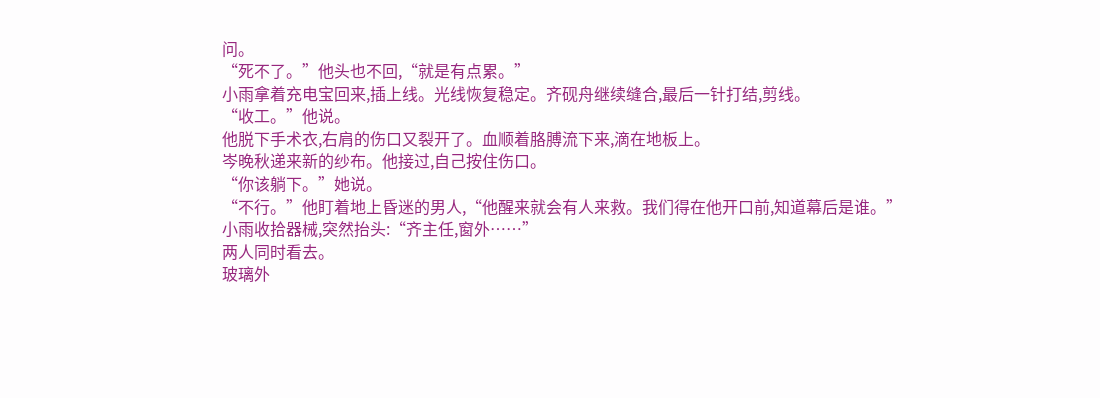问。
“死不了。”他头也不回,“就是有点累。”
小雨拿着充电宝回来,插上线。光线恢复稳定。齐砚舟继续缝合,最后一针打结,剪线。
“收工。”他说。
他脱下手术衣,右肩的伤口又裂开了。血顺着胳膊流下来,滴在地板上。
岑晚秋递来新的纱布。他接过,自己按住伤口。
“你该躺下。”她说。
“不行。”他盯着地上昏迷的男人,“他醒来就会有人来救。我们得在他开口前,知道幕后是谁。”
小雨收拾器械,突然抬头:“齐主任,窗外……”
两人同时看去。
玻璃外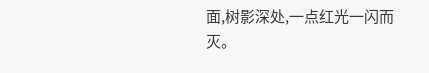面,树影深处,一点红光一闪而灭。